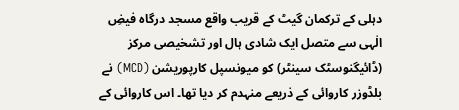دہلی کے ترکمان گیٹ کے قریب واقع مسجد درگاہ فیضِ الٰہی سے متصل ایک شادی ہال اور تشخیصی مرکز (ڈائیگنوسٹک سینٹر) کو میونسپل کارپوریشن (MCD) نے بلڈوزر کاروائی کے ذریعے منہدم کر دیا تھا۔ اس کاروائی کے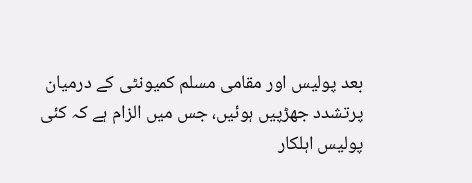بعد پولیس اور مقامی مسلم کمیونٹی کے درمیان پرتشدد جھڑپیں ہوئیں، جس میں الزام ہے کہ کئی پولیس اہلکار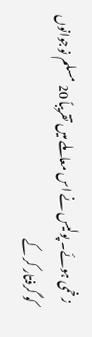زخمی ہوئے۔ پولیس نے اس معاملے میں تقریباً 20 مسلم نوجوانوں کو گرفتار کر کے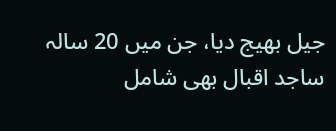جیل بھیج دیا، جن میں 20 سالہ ساجد اقبال بھی شامل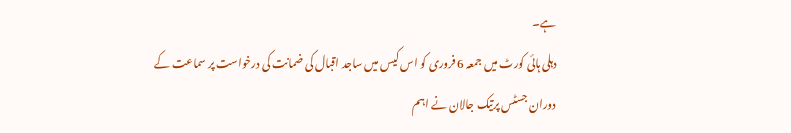ہے۔
دہلی ہائی کورٹ میں جمعہ 6 فروری کو اس کیس میں ساجد اقبال کی ضمانت کی درخواست پر سماعت کے دوران جسٹس پرتیک جالان نے اہم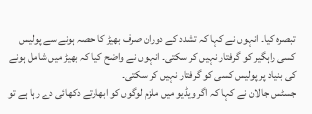تبصرہ کیا۔ انہوں نے کہا کہ تشدد کے دوران صرف بھیڑ کا حصہ ہونے سے پولیس کسی راہگیر کو گرفتار نہیں کر سکتی۔ انہوں نے واضح کیا کہ بھیڑ میں شامل ہونے کی بنیاد پر پولیس کسی کو گرفتار نہیں کر سکتی۔
جسٹس جالان نے کہا کہ اگر ویڈیو میں ملزم لوگوں کو ابھارتے دکھائی دے رہا ہے تو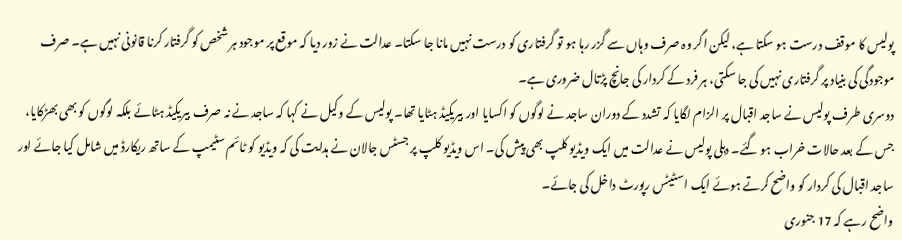پولیس کا موقف درست ہو سکتا ہے، لیکن اگر وہ صرف وہاں سے گزر رہا ہو تو گرفتاری کو درست نہیں مانا جا سکتا۔ عدالت نے زور دیا کہ موقع پر موجود ہر شخص کو گرفتار کرنا قانونی نہیں ہے۔ صرف موجودگی کی بنیاد پر گرفتاری نہیں کی جا سکتی، ہر فرد کے کردار کی جانچ پڑتال ضروری ہے۔
دوسری طرف پولیس نے ساجد اقبال پر الزام لگایا کہ تشدد کے دوران ساجد نے لوگوں کو اکسایا اور بیریکیڈ ہٹایا تھا۔ پولیس کے وکیل نے کہا کہ ساجد نے نہ صرف بیریکیڈ ہٹائے بلکہ لوگوں کو بھی بھڑکایا، جس کے بعد حالات خراب ہو گئے۔ دہلی پولیس نے عدالت میں ایک ویڈیو کلپ بھی پیش کی۔ اس ویڈیو کلپ پر جسٹس جالان نے ہدایت کی کہ ویڈیو کو ٹائم سٹیمپ کے ساتھ ریکارڈ میں شامل کیا جائے اور ساجد اقبال کی کردار کو واضح کرتے ہوئے ایک اسٹیٹس رپورٹ داخل کی جائے۔
واضح رہے کہ 17 جنوری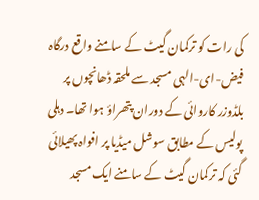کی رات کو ترکمان گیٹ کے سامنے واقع درگاہ فیض-ای-الہی مسجد سے ملحقہ ڈھانچوں پر بلڈوزر کاروائی کے دوران پتھراؤ ہوا تھا۔ دہلی پولیس کے مطابق سوشل میڈیا پر افواہ پھیلائی گئی کہ ترکمان گیٹ کے سامنے ایک مسجد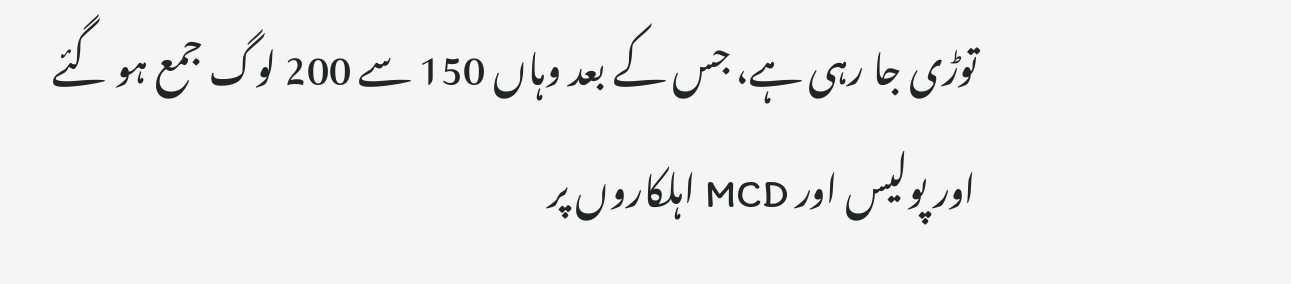توڑی جا رہی ہے، جس کے بعد وہاں 150 سے 200 لوگ جمع ہو گئے اور پولیس اور MCD اہلکاروں پر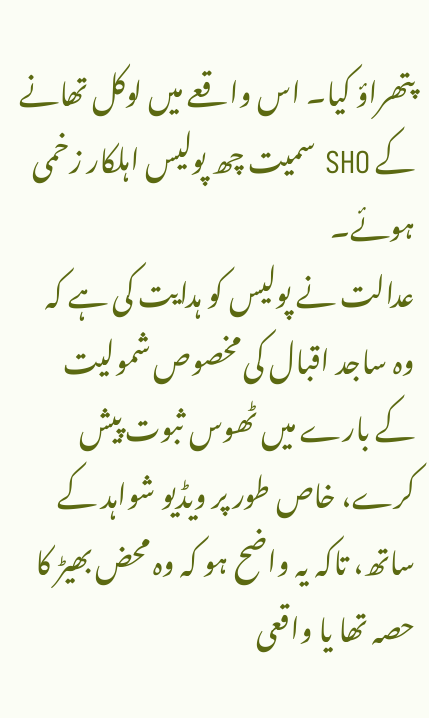پتھراؤ کیا۔ اس واقعے میں لوکل تھانے کے SHO سمیت چھ پولیس اہلکار زخمی ہوئے۔
عدالت نے پولیس کو ہدایت کی ہے کہ وہ ساجد اقبال کی مخصوص شمولیت کے بارے میں ٹھوس ثبوت پیش کرے، خاص طور پر ویڈیو شواہد کے ساتھ، تاکہ یہ واضح ہو کہ وہ محض بھیڑ کا حصہ تھا یا واقعی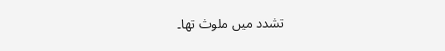تشدد میں ملوث تھا۔